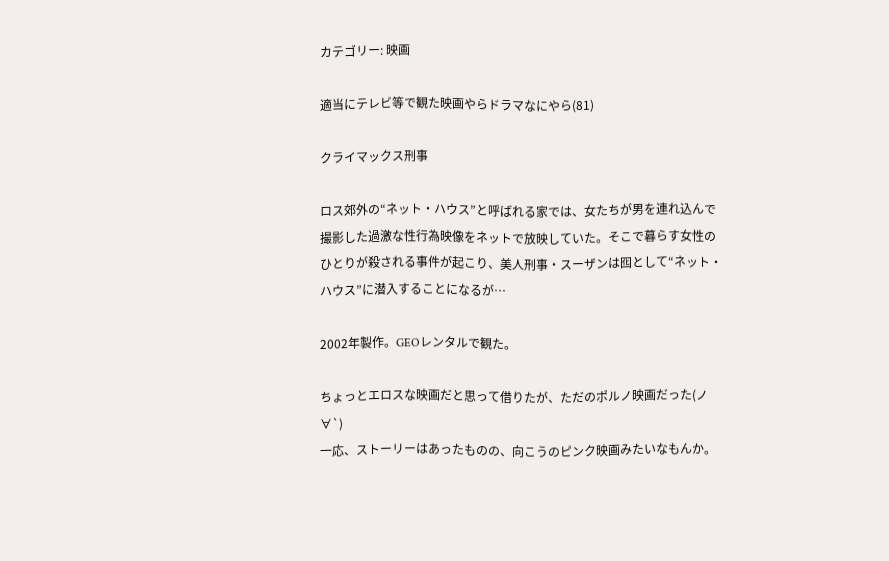カテゴリー: 映画

適当にテレビ等で観た映画やらドラマなにやら(81)

クライマックス刑事

ロス郊外の“ネット・ハウス”と呼ばれる家では、女たちが男を連れ込んで撮影した過激な性行為映像をネットで放映していた。そこで暮らす女性のひとりが殺される事件が起こり、美人刑事・スーザンは囮として“ネット・ハウス”に潜入することになるが…

2002年製作。GEOレンタルで観た。

ちょっとエロスな映画だと思って借りたが、ただのポルノ映画だった(ノ∀`)
一応、ストーリーはあったものの、向こうのピンク映画みたいなもんか。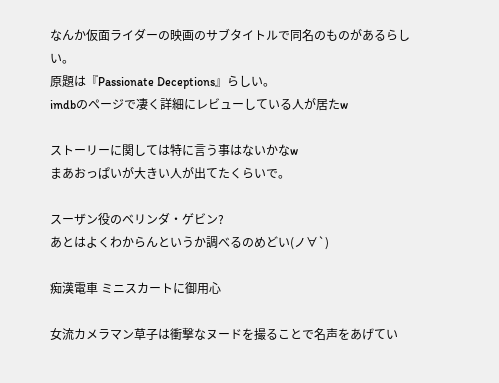なんか仮面ライダーの映画のサブタイトルで同名のものがあるらしい。
原題は『Passionate Deceptions』らしい。
imdbのページで凄く詳細にレビューしている人が居たw

ストーリーに関しては特に言う事はないかなw
まあおっぱいが大きい人が出てたくらいで。

スーザン役のベリンダ・ゲビン?
あとはよくわからんというか調べるのめどい(ノ∀`)

痴漢電車 ミニスカートに御用心

女流カメラマン草子は衝撃なヌードを撮ることで名声をあげてい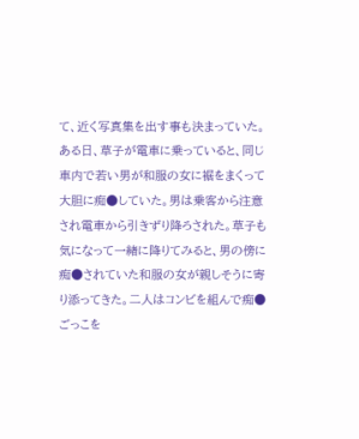て、近く写真集を出す事も決まっていた。ある日、草子が電車に乗っていると、同じ車内で若い男が和服の女に裾をまくって大胆に痴●していた。男は乗客から注意され電車から引きずり降ろされた。草子も気になって一緒に降りてみると、男の傍に痴●されていた和服の女が親しそうに寄り添ってきた。二人はコンビを組んで痴●ごっこを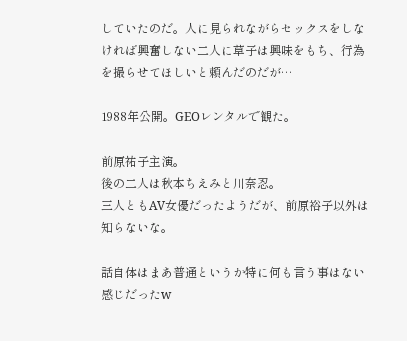していたのだ。人に見られながらセックスをしなければ興奮しない二人に草子は興味をもち、行為を撮らせてほしいと頼んだのだが…

1988年公開。GEOレンタルで観た。

前原祐子主演。
後の二人は秋本ちえみと川奈忍。
三人ともAV女優だったようだが、前原裕子以外は知らないな。

話自体はまあ普通というか特に何も言う事はない感じだったw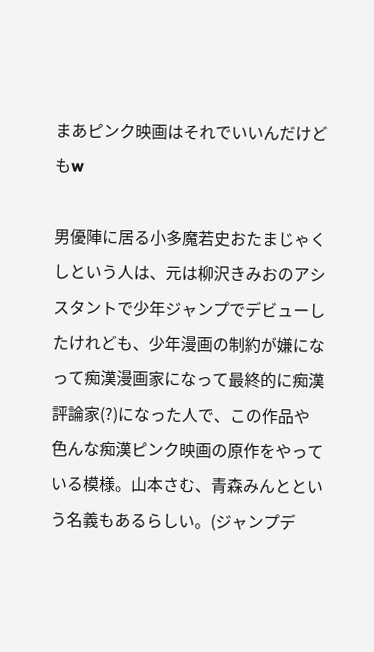まあピンク映画はそれでいいんだけどもw

男優陣に居る小多魔若史おたまじゃくしという人は、元は柳沢きみおのアシスタントで少年ジャンプでデビューしたけれども、少年漫画の制約が嫌になって痴漢漫画家になって最終的に痴漢評論家(?)になった人で、この作品や色んな痴漢ピンク映画の原作をやっている模様。山本さむ、青森みんとという名義もあるらしい。(ジャンプデ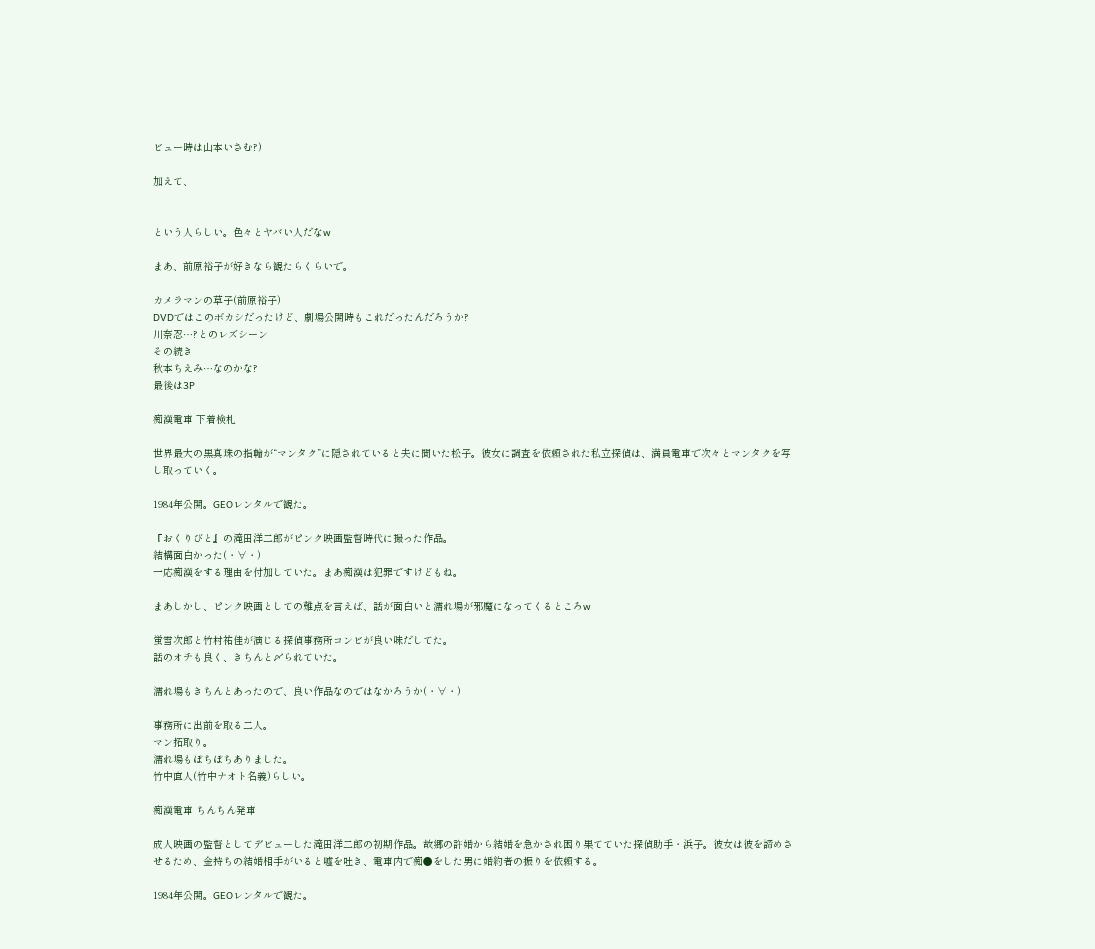ビュー時は山本いさむ?)

加えて、


という人らしい。色々とヤバい人だなw

まあ、前原裕子が好きなら観たらくらいで。

カメラマンの草子(前原裕子)
DVDではこのボカシだったけど、劇場公開時もこれだったんだろうか?
川奈忍…?とのレズシーン
その続き
秋本ちえみ…なのかな?
最後は3P

痴漢電車 下着検札

世界最大の黒真珠の指輪が“マンタク”に隠されていると夫に聞いた松子。彼女に調査を依頼された私立探偵は、満員電車で次々とマンタクを写し取っていく。

1984年公開。GEOレンタルで観た。

『おくりびと』の滝田洋二郎がピンク映画監督時代に撮った作品。
結構面白かった(・∀・)
一応痴漢をする理由を付加していた。まあ痴漢は犯罪ですけどもね。

まあしかし、ピンク映画としての難点を言えば、話が面白いと濡れ場が邪魔になってくるところw

蛍雪次郎と竹村祐佳が演じる探偵事務所コンビが良い味だしてた。
話のオチも良く、きちんと〆られていた。

濡れ場もきちんとあったので、良い作品なのではなかろうか(・∀・)

事務所に出前を取る二人。
マン拓取り。
濡れ場もぼちぼちありました。
竹中直人(竹中ナオト名義)らしい。

痴漢電車 ちんちん発車

成人映画の監督としてデビューした滝田洋二郎の初期作品。故郷の許婚から結婚を急かされ困り果てていた探偵助手・浜子。彼女は彼を諦めさせるため、金持ちの結婚相手がいると嘘を吐き、電車内で痴●をした男に婚約者の振りを依頼する。

1984年公開。GEOレンタルで観た。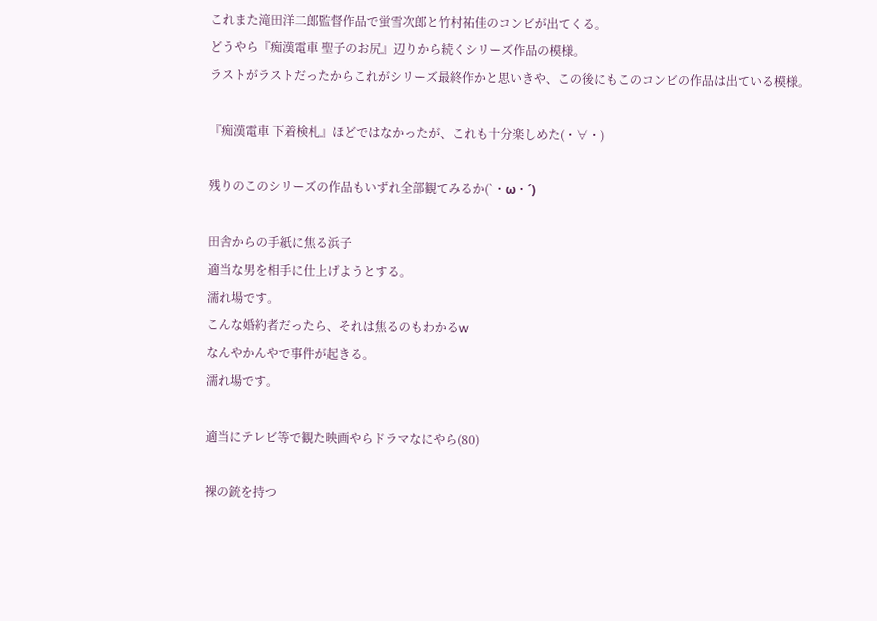これまた滝田洋二郎監督作品で蛍雪次郎と竹村祐佳のコンビが出てくる。
どうやら『痴漢電車 聖子のお尻』辺りから続くシリーズ作品の模様。
ラストがラストだったからこれがシリーズ最終作かと思いきや、この後にもこのコンビの作品は出ている模様。

『痴漢電車 下着検札』ほどではなかったが、これも十分楽しめた(・∀・)

残りのこのシリーズの作品もいずれ全部観てみるか(`・ω・´)

田舎からの手紙に焦る浜子
適当な男を相手に仕上げようとする。
濡れ場です。
こんな婚約者だったら、それは焦るのもわかるw
なんやかんやで事件が起きる。
濡れ場です。

適当にテレビ等で観た映画やらドラマなにやら(80)

裸の銃を持つ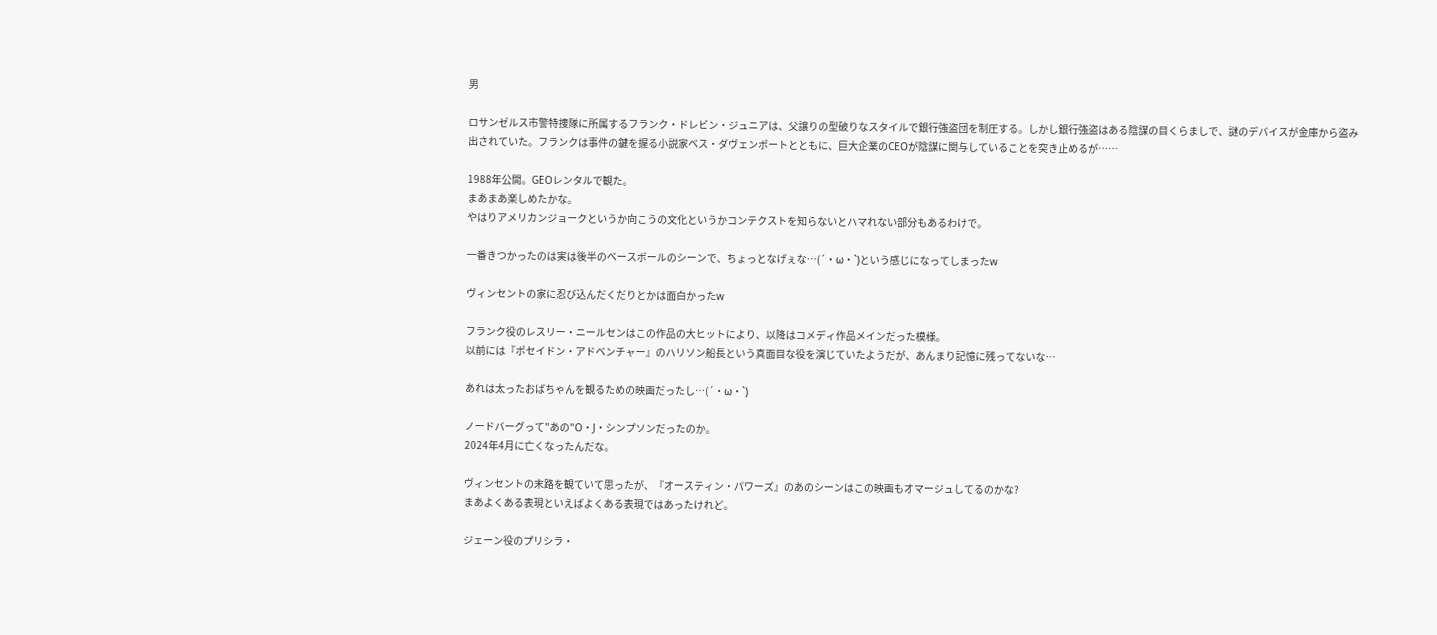男

ロサンゼルス市警特捜隊に所属するフランク・ドレビン・ジュニアは、父譲りの型破りなスタイルで銀行強盗団を制圧する。しかし銀行強盗はある陰謀の目くらましで、謎のデバイスが金庫から盗み出されていた。フランクは事件の鍵を握る小説家ベス・ダヴェンポートとともに、巨大企業のCEOが陰謀に関与していることを突き止めるが……

1988年公開。GEOレンタルで観た。
まあまあ楽しめたかな。
やはりアメリカンジョークというか向こうの文化というかコンテクストを知らないとハマれない部分もあるわけで。

一番きつかったのは実は後半のベースボールのシーンで、ちょっとなげぇな…(´・ω・`)という感じになってしまったw

ヴィンセントの家に忍び込んだくだりとかは面白かったw

フランク役のレスリー・ニールセンはこの作品の大ヒットにより、以降はコメディ作品メインだった模様。
以前には『ポセイドン・アドベンチャー』のハリソン船長という真面目な役を演じていたようだが、あんまり記憶に残ってないな…

あれは太ったおばちゃんを観るための映画だったし…(´・ω・`)

ノードバーグって"あの"O・J・シンプソンだったのか。
2024年4月に亡くなったんだな。

ヴィンセントの末路を観ていて思ったが、『オースティン・パワーズ』のあのシーンはこの映画もオマージュしてるのかな?
まあよくある表現といえばよくある表現ではあったけれど。

ジェーン役のプリシラ・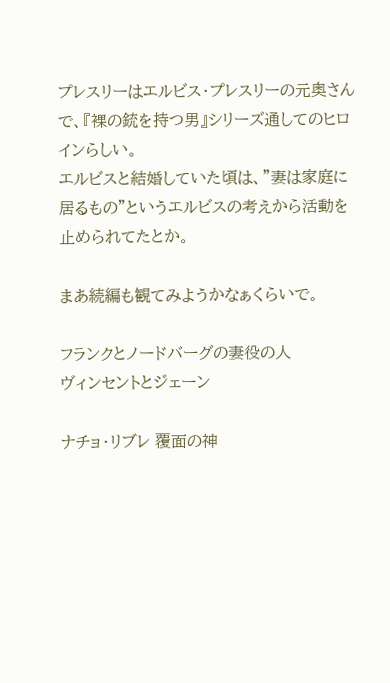プレスリーはエルビス・プレスリーの元奥さんで、『裸の銃を持つ男』シリーズ通してのヒロインらしい。
エルビスと結婚していた頃は、"妻は家庭に居るもの"というエルビスの考えから活動を止められてたとか。

まあ続編も観てみようかなぁくらいで。

フランクとノードバーグの妻役の人
ヴィンセントとジェーン

ナチョ・リブレ 覆面の神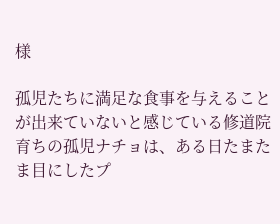様

孤児たちに満足な食事を与えることが出来ていないと感じている修道院育ちの孤児ナチョは、ある日たまたま目にしたプ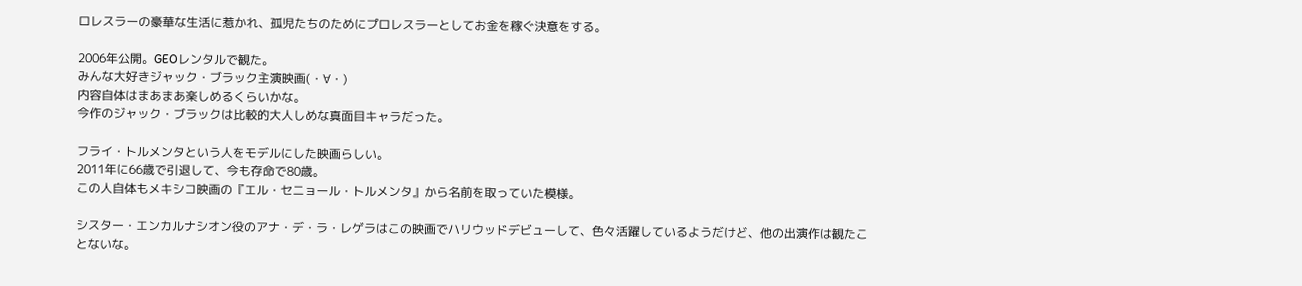ロレスラーの豪華な生活に惹かれ、孤児たちのためにプロレスラーとしてお金を稼ぐ決意をする。

2006年公開。GEOレンタルで観た。
みんな大好きジャック・ブラック主演映画(・∀・)
内容自体はまあまあ楽しめるくらいかな。
今作のジャック・ブラックは比較的大人しめな真面目キャラだった。

フライ・トルメンタという人をモデルにした映画らしい。
2011年に66歳で引退して、今も存命で80歳。
この人自体もメキシコ映画の『エル・セニョール・トルメンタ』から名前を取っていた模様。

シスター・エンカルナシオン役のアナ・デ・ラ・レゲラはこの映画でハリウッドデビューして、色々活躍しているようだけど、他の出演作は観たことないな。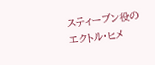スティーブン役のエクトル・ヒメ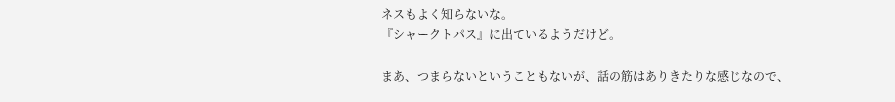ネスもよく知らないな。
『シャークトパス』に出ているようだけど。

まあ、つまらないということもないが、話の筋はありきたりな感じなので、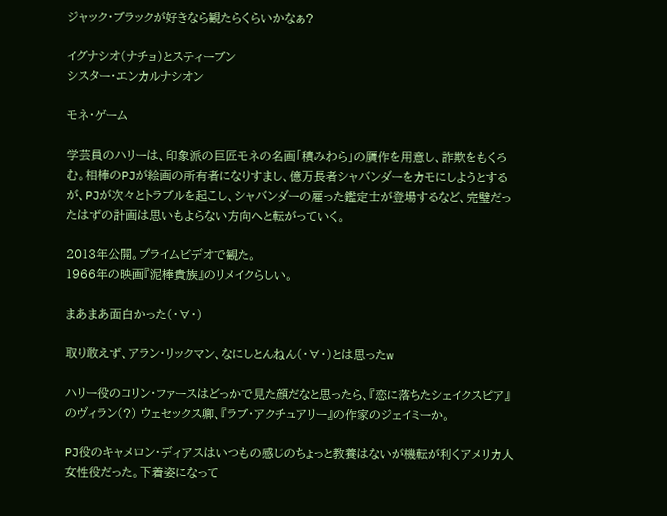ジャック・ブラックが好きなら観たらくらいかなぁ?

イグナシオ(ナチョ)とスティーブン
シスター・エンカルナシオン

モネ・ゲーム

学芸員のハリーは、印象派の巨匠モネの名画「積みわら」の贋作を用意し、詐欺をもくろむ。相棒のPJが絵画の所有者になりすまし、億万長者シャバンダーをカモにしようとするが、PJが次々とトラブルを起こし、シャバンダーの雇った鑑定士が登場するなど、完璧だったはずの計画は思いもよらない方向へと転がっていく。

2013年公開。プライムビデオで観た。
1966年の映画『泥棒貴族』のリメイクらしい。

まあまあ面白かった(・∀・)

取り敢えず、アラン・リックマン、なにしとんねん(・∀・)とは思ったw

ハリー役のコリン・ファースはどっかで見た顔だなと思ったら、『恋に落ちたシェイクスピア』のヴィラン(?) ウェセックス卿、『ラブ・アクチュアリー』の作家のジェイミーか。

PJ役のキャメロン・ディアスはいつもの感じのちょっと教養はないが機転が利くアメリカ人女性役だった。下着姿になって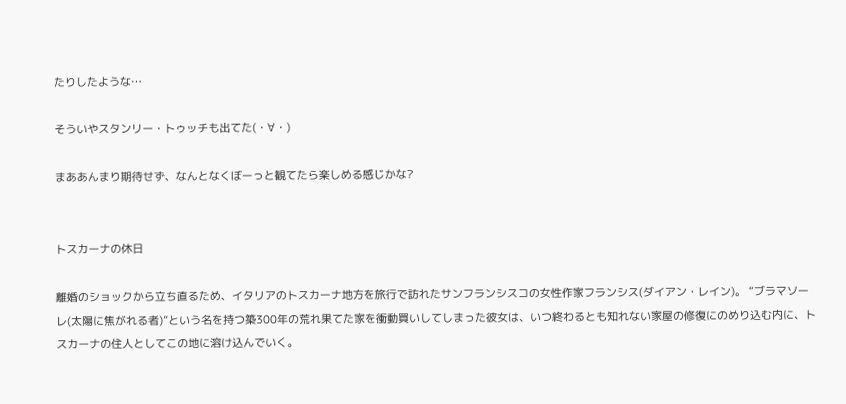たりしたような…

そういやスタンリー・トゥッチも出てた(・∀・)

まああんまり期待せず、なんとなくぼーっと観てたら楽しめる感じかな?


トスカーナの休日

離婚のショックから立ち直るため、イタリアのトスカーナ地方を旅行で訪れたサンフランシスコの女性作家フランシス(ダイアン・レイン)。 “ブラマソーレ(太陽に焦がれる者)”という名を持つ築300年の荒れ果てた家を衝動買いしてしまった彼女は、いつ終わるとも知れない家屋の修復にのめり込む内に、トスカーナの住人としてこの地に溶け込んでいく。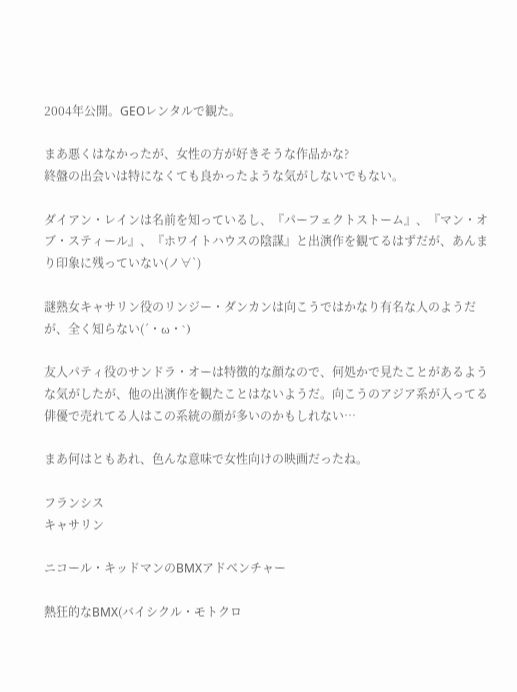2004年公開。GEOレンタルで観た。

まあ悪くはなかったが、女性の方が好きそうな作品かな?
終盤の出会いは特になくても良かったような気がしないでもない。

ダイアン・レインは名前を知っているし、『パーフェクトストーム』、『マン・オブ・スティール』、『ホワイトハウスの陰謀』と出演作を観てるはずだが、あんまり印象に残っていない(ノ∀`)

謎熟女キャサリン役のリンジー・ダンカンは向こうではかなり有名な人のようだが、全く知らない(´・ω・`)

友人パティ役のサンドラ・オーは特徴的な顔なので、何処かで見たことがあるような気がしたが、他の出演作を観たことはないようだ。向こうのアジア系が入ってる俳優で売れてる人はこの系統の顔が多いのかもしれない…

まあ何はともあれ、色んな意味で女性向けの映画だったね。

フランシス
キャサリン

ニコール・キッドマンのBMXアドベンチャー

熱狂的なBMX(バイシクル・モトクロ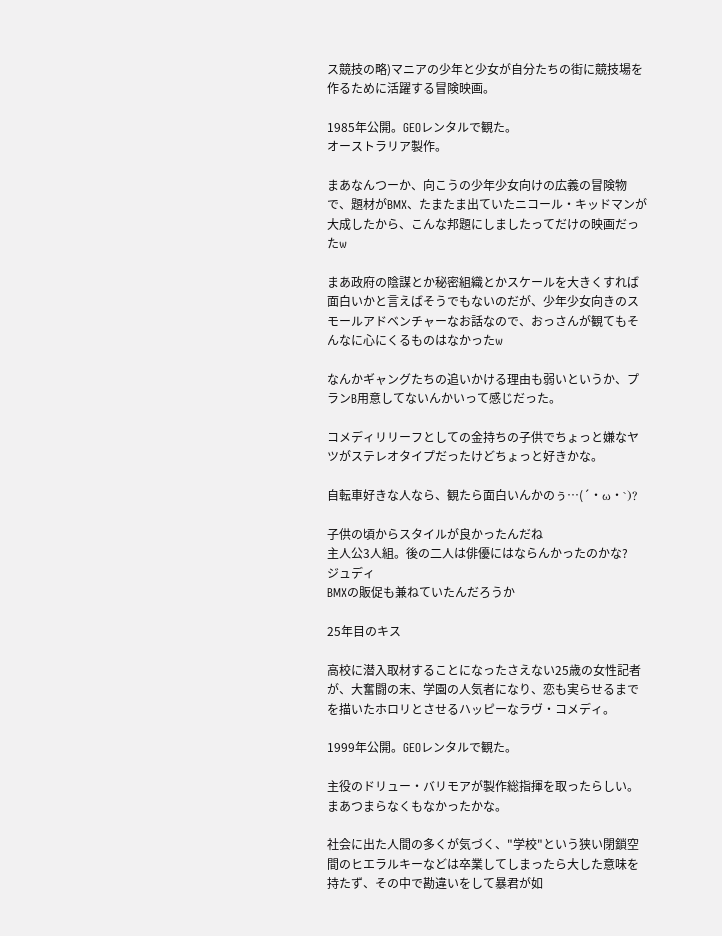ス競技の略)マニアの少年と少女が自分たちの街に競技場を作るために活躍する冒険映画。

1985年公開。GEOレンタルで観た。
オーストラリア製作。

まあなんつーか、向こうの少年少女向けの広義の冒険物で、題材がBMX、たまたま出ていたニコール・キッドマンが大成したから、こんな邦題にしましたってだけの映画だったw

まあ政府の陰謀とか秘密組織とかスケールを大きくすれば面白いかと言えばそうでもないのだが、少年少女向きのスモールアドベンチャーなお話なので、おっさんが観てもそんなに心にくるものはなかったw

なんかギャングたちの追いかける理由も弱いというか、プランB用意してないんかいって感じだった。

コメディリリーフとしての金持ちの子供でちょっと嫌なヤツがステレオタイプだったけどちょっと好きかな。

自転車好きな人なら、観たら面白いんかのぅ…(´・ω・`)?

子供の頃からスタイルが良かったんだね
主人公3人組。後の二人は俳優にはならんかったのかな?
ジュディ
BMXの販促も兼ねていたんだろうか

25年目のキス

高校に潜入取材することになったさえない25歳の女性記者が、大奮闘の末、学園の人気者になり、恋も実らせるまでを描いたホロリとさせるハッピーなラヴ・コメディ。

1999年公開。GEOレンタルで観た。

主役のドリュー・バリモアが製作総指揮を取ったらしい。
まあつまらなくもなかったかな。

社会に出た人間の多くが気づく、"学校"という狭い閉鎖空間のヒエラルキーなどは卒業してしまったら大した意味を持たず、その中で勘違いをして暴君が如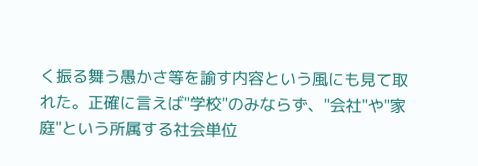く振る舞う愚かさ等を諭す内容という風にも見て取れた。正確に言えば"学校"のみならず、"会社"や"家庭"という所属する社会単位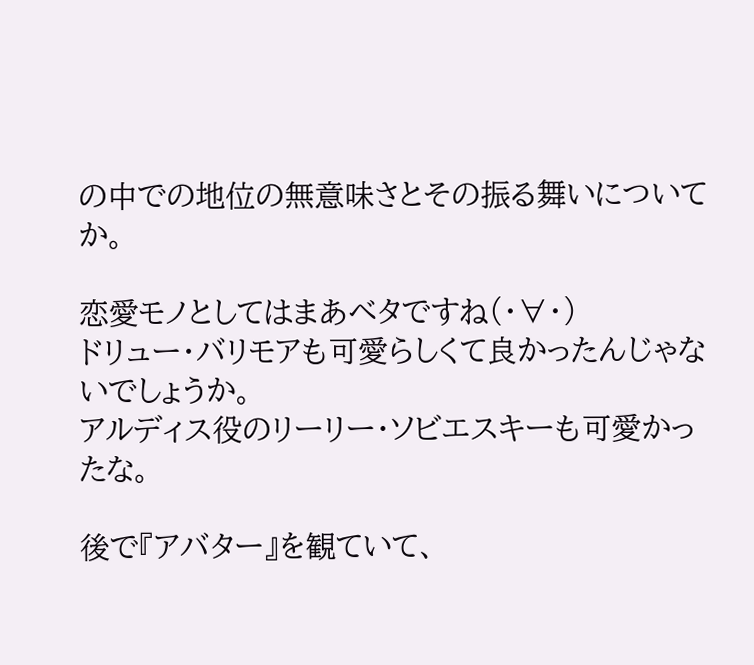の中での地位の無意味さとその振る舞いについてか。

恋愛モノとしてはまあベタですね(・∀・)
ドリュー・バリモアも可愛らしくて良かったんじゃないでしょうか。
アルディス役のリーリー・ソビエスキーも可愛かったな。

後で『アバター』を観ていて、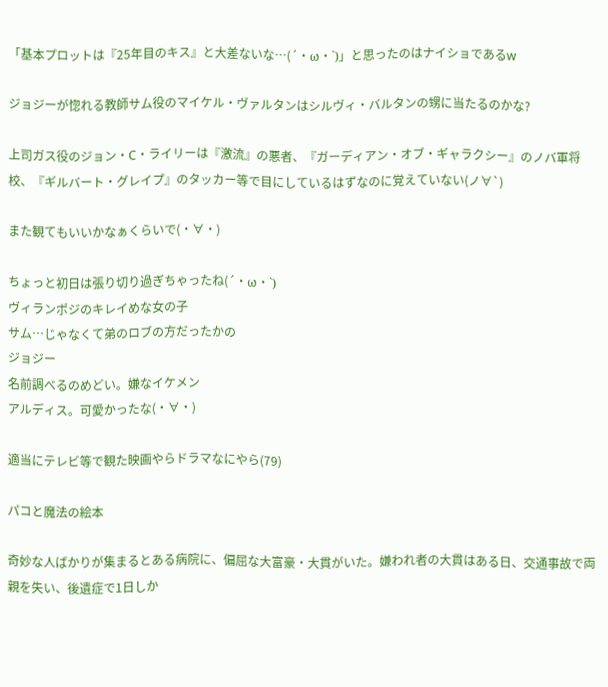「基本プロットは『25年目のキス』と大差ないな…(´・ω・`)」と思ったのはナイショであるw

ジョジーが惚れる教師サム役のマイケル・ヴァルタンはシルヴィ・バルタンの甥に当たるのかな?

上司ガス役のジョン・C・ライリーは『激流』の悪者、『ガーディアン・オブ・ギャラクシー』のノバ軍将校、『ギルバート・グレイプ』のタッカー等で目にしているはずなのに覚えていない(ノ∀`)

また観てもいいかなぁくらいで(・∀・)

ちょっと初日は張り切り過ぎちゃったね(´・ω・`)
ヴィランポジのキレイめな女の子
サム…じゃなくて弟のロブの方だったかの
ジョジー
名前調べるのめどい。嫌なイケメン
アルディス。可愛かったな(・∀・)

適当にテレビ等で観た映画やらドラマなにやら(79)

パコと魔法の絵本

奇妙な人ばかりが集まるとある病院に、偏屈な大富豪・大貫がいた。嫌われ者の大貫はある日、交通事故で両親を失い、後遺症で1日しか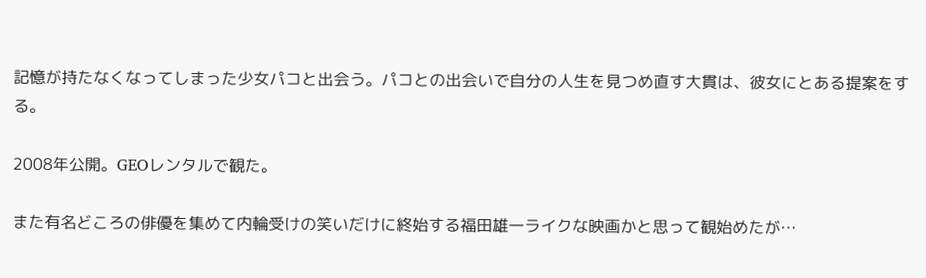記憶が持たなくなってしまった少女パコと出会う。パコとの出会いで自分の人生を見つめ直す大貫は、彼女にとある提案をする。

2008年公開。GEOレンタルで観た。

また有名どころの俳優を集めて内輪受けの笑いだけに終始する福田雄一ライクな映画かと思って観始めたが…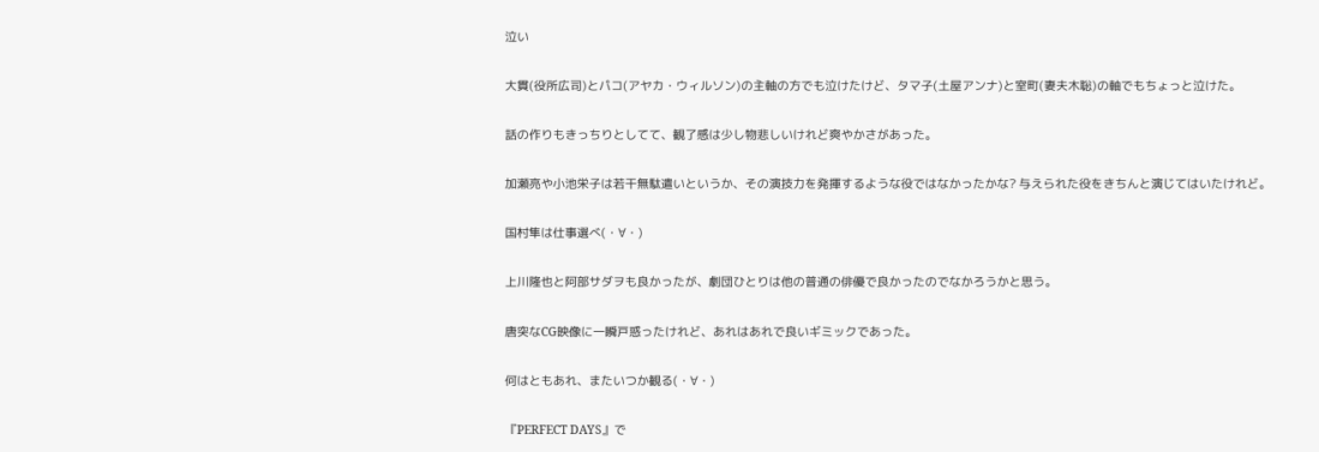泣い

大貫(役所広司)とパコ(アヤカ・ウィルソン)の主軸の方でも泣けたけど、タマ子(土屋アンナ)と室町(妻夫木聡)の軸でもちょっと泣けた。

話の作りもきっちりとしてて、観了感は少し物悲しいけれど爽やかさがあった。

加瀬亮や小池栄子は若干無駄遣いというか、その演技力を発揮するような役ではなかったかな? 与えられた役をきちんと演じてはいたけれど。

国村隼は仕事選べ(・∀・)

上川隆也と阿部サダヲも良かったが、劇団ひとりは他の普通の俳優で良かったのでなかろうかと思う。

唐突なCG映像に一瞬戸惑ったけれど、あれはあれで良いギミックであった。

何はともあれ、またいつか観る(・∀・)

『PERFECT DAYS』で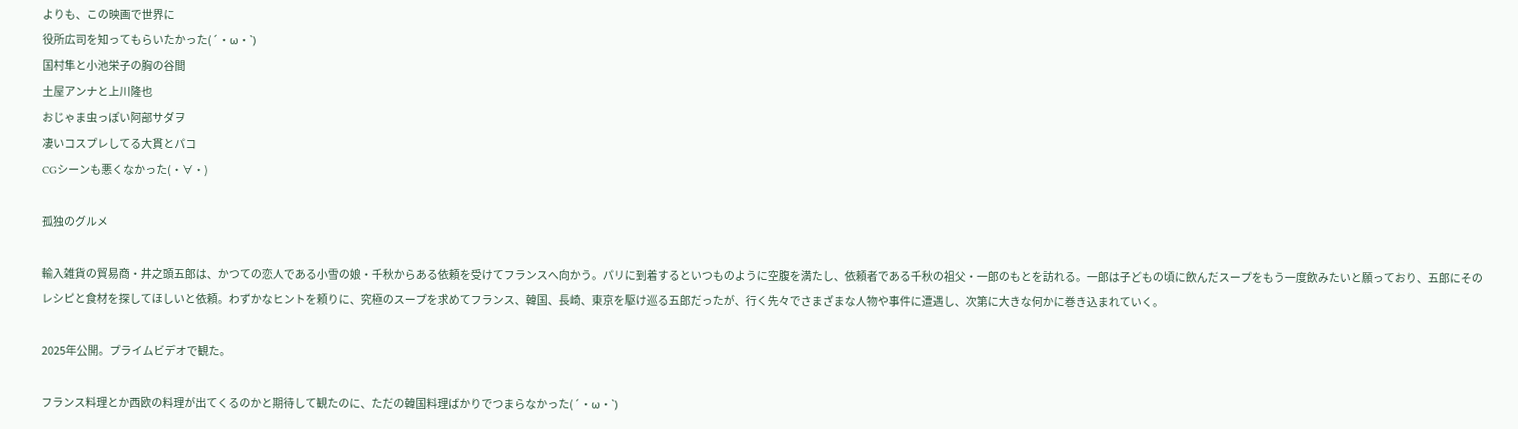よりも、この映画で世界に
役所広司を知ってもらいたかった(´・ω・`)
国村隼と小池栄子の胸の谷間
土屋アンナと上川隆也
おじゃま虫っぽい阿部サダヲ
凄いコスプレしてる大貫とパコ
CGシーンも悪くなかった(・∀・)

孤独のグルメ

輸入雑貨の貿易商・井之頭五郎は、かつての恋人である小雪の娘・千秋からある依頼を受けてフランスへ向かう。パリに到着するといつものように空腹を満たし、依頼者である千秋の祖父・一郎のもとを訪れる。一郎は子どもの頃に飲んだスープをもう一度飲みたいと願っており、五郎にそのレシピと食材を探してほしいと依頼。わずかなヒントを頼りに、究極のスープを求めてフランス、韓国、長崎、東京を駆け巡る五郎だったが、行く先々でさまざまな人物や事件に遭遇し、次第に大きな何かに巻き込まれていく。

2025年公開。プライムビデオで観た。

フランス料理とか西欧の料理が出てくるのかと期待して観たのに、ただの韓国料理ばかりでつまらなかった(´・ω・`)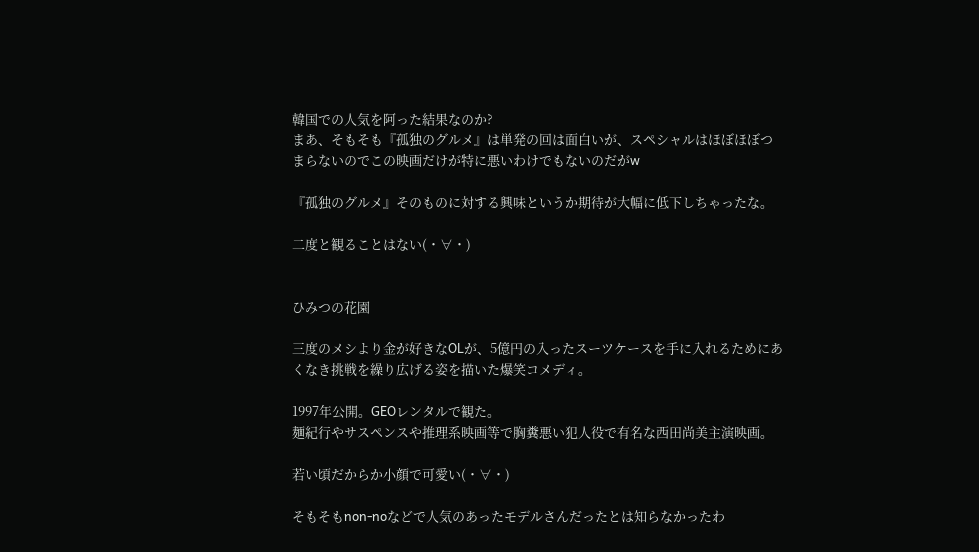韓国での人気を阿った結果なのか?
まあ、そもそも『孤独のグルメ』は単発の回は面白いが、スペシャルはほぼほぼつまらないのでこの映画だけが特に悪いわけでもないのだがw

『孤独のグルメ』そのものに対する興味というか期待が大幅に低下しちゃったな。

二度と観ることはない(・∀・)


ひみつの花園

三度のメシより金が好きなOLが、5億円の入ったスーツケースを手に入れるためにあくなき挑戦を繰り広げる姿を描いた爆笑コメディ。

1997年公開。GEOレンタルで観た。
麺紀行やサスペンスや推理系映画等で胸糞悪い犯人役で有名な西田尚美主演映画。

若い頃だからか小顔で可愛い(・∀・)

そもそもnon-noなどで人気のあったモデルさんだったとは知らなかったわ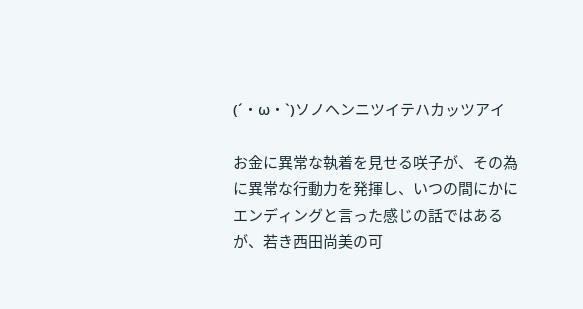(´・ω・`)ソノヘンニツイテハカッツアイ

お金に異常な執着を見せる咲子が、その為に異常な行動力を発揮し、いつの間にかにエンディングと言った感じの話ではあるが、若き西田尚美の可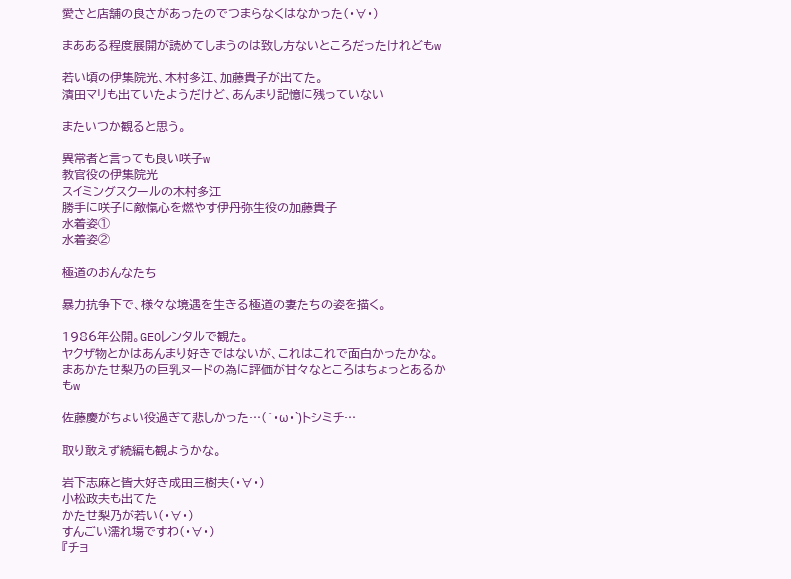愛さと店舗の良さがあったのでつまらなくはなかった(・∀・)

まあある程度展開が読めてしまうのは致し方ないところだったけれどもw

若い頃の伊集院光、木村多江、加藤貴子が出てた。
濱田マリも出ていたようだけど、あんまり記憶に残っていない

またいつか観ると思う。

異常者と言っても良い咲子w
教官役の伊集院光
スイミングスクールの木村多江
勝手に咲子に敵愾心を燃やす伊丹弥生役の加藤貴子
水着姿①
水着姿②

極道のおんなたち

暴力抗争下で、様々な境遇を生きる極道の妻たちの姿を描く。

1986年公開。GEOレンタルで観た。
ヤクザ物とかはあんまり好きではないが、これはこれで面白かったかな。
まあかたせ梨乃の巨乳ヌードの為に評価が甘々なところはちょっとあるかもw

佐藤慶がちょい役過ぎて悲しかった…(´・ω・`)トシミチ…

取り敢えず続編も観ようかな。

岩下志麻と皆大好き成田三樹夫(・∀・)
小松政夫も出てた
かたせ梨乃が若い(・∀・)
すんごい濡れ場ですわ(・∀・)
『チョ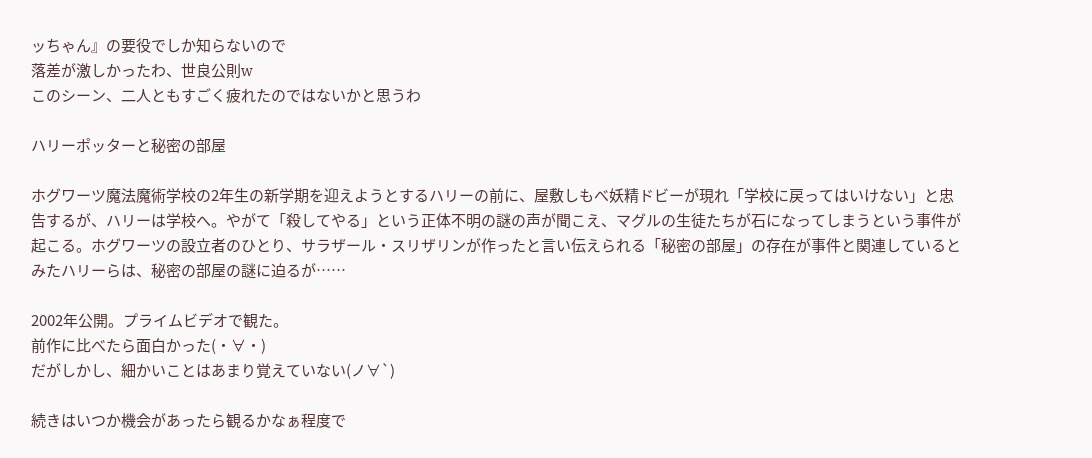ッちゃん』の要役でしか知らないので
落差が激しかったわ、世良公則w
このシーン、二人ともすごく疲れたのではないかと思うわ

ハリーポッターと秘密の部屋

ホグワーツ魔法魔術学校の2年生の新学期を迎えようとするハリーの前に、屋敷しもべ妖精ドビーが現れ「学校に戻ってはいけない」と忠告するが、ハリーは学校へ。やがて「殺してやる」という正体不明の謎の声が聞こえ、マグルの生徒たちが石になってしまうという事件が起こる。ホグワーツの設立者のひとり、サラザール・スリザリンが作ったと言い伝えられる「秘密の部屋」の存在が事件と関連しているとみたハリーらは、秘密の部屋の謎に迫るが……

2002年公開。プライムビデオで観た。
前作に比べたら面白かった(・∀・)
だがしかし、細かいことはあまり覚えていない(ノ∀`)

続きはいつか機会があったら観るかなぁ程度で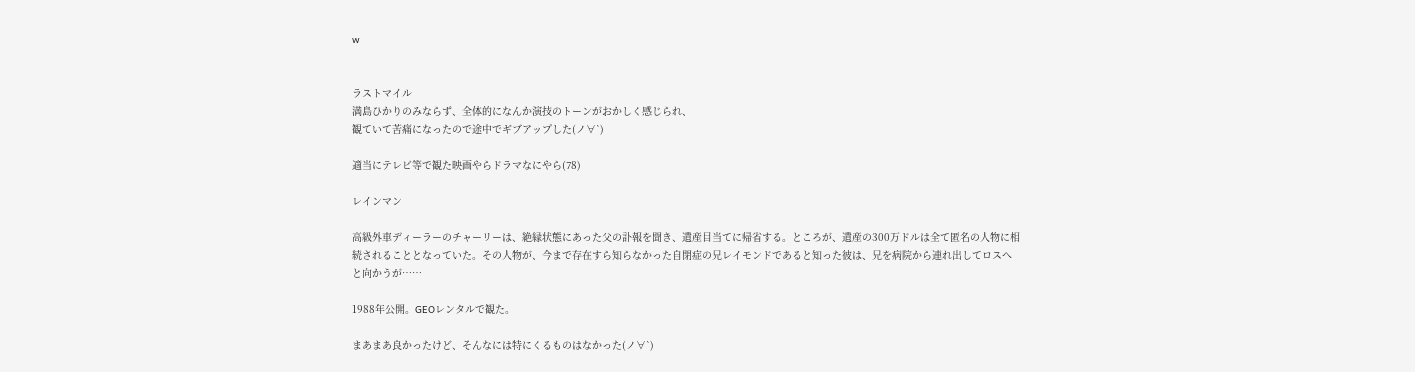w


ラストマイル
満島ひかりのみならず、全体的になんか演技のトーンがおかしく感じられ、
観ていて苦痛になったので途中でギブアップした(ノ∀`)

適当にテレビ等で観た映画やらドラマなにやら(78)

レインマン

高級外車ディーラーのチャーリーは、絶縁状態にあった父の訃報を聞き、遺産目当てに帰省する。ところが、遺産の300万ドルは全て匿名の人物に相続されることとなっていた。その人物が、今まで存在すら知らなかった自閉症の兄レイモンドであると知った彼は、兄を病院から連れ出してロスへと向かうが……

1988年公開。GEOレンタルで観た。

まあまあ良かったけど、そんなには特にくるものはなかった(ノ∀`)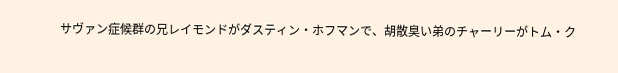サヴァン症候群の兄レイモンドがダスティン・ホフマンで、胡散臭い弟のチャーリーがトム・ク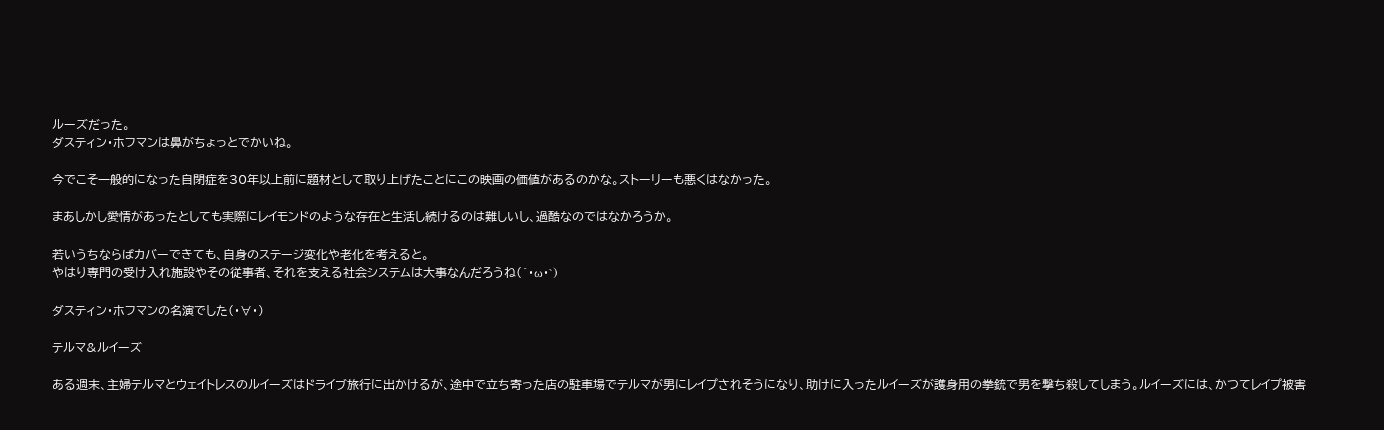ルーズだった。
ダスティン・ホフマンは鼻がちょっとでかいね。

今でこそ一般的になった自閉症を30年以上前に題材として取り上げたことにこの映画の価値があるのかな。ストーリーも悪くはなかった。

まあしかし愛情があったとしても実際にレイモンドのような存在と生活し続けるのは難しいし、過酷なのではなかろうか。

若いうちならばカバーできても、自身のステージ変化や老化を考えると。
やはり専門の受け入れ施設やその従事者、それを支える社会システムは大事なんだろうね(´・ω・`)

ダスティン・ホフマンの名演でした(・∀・)

テルマ&ルイーズ

ある週末、主婦テルマとウェイトレスのルイーズはドライブ旅行に出かけるが、途中で立ち寄った店の駐車場でテルマが男にレイプされそうになり、助けに入ったルイーズが護身用の拳銃で男を撃ち殺してしまう。ルイーズには、かつてレイプ被害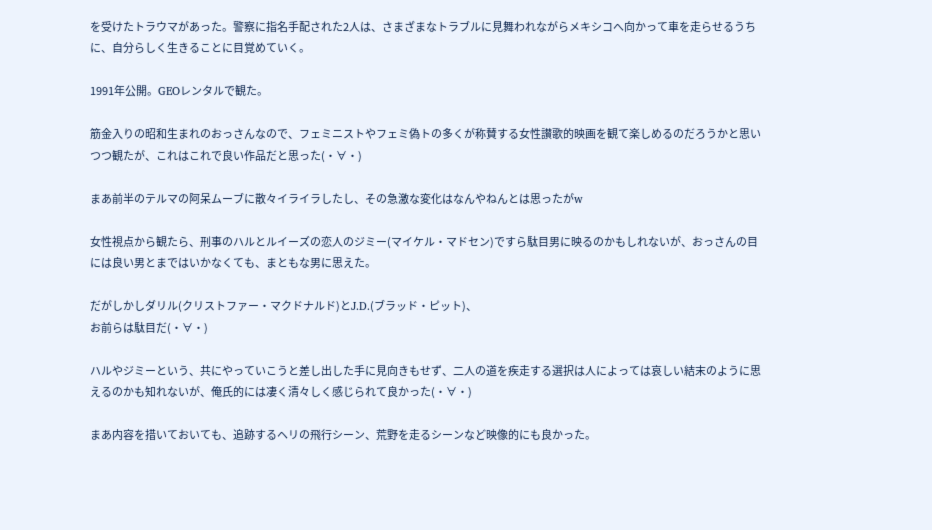を受けたトラウマがあった。警察に指名手配された2人は、さまざまなトラブルに見舞われながらメキシコへ向かって車を走らせるうちに、自分らしく生きることに目覚めていく。

1991年公開。GEOレンタルで観た。

筋金入りの昭和生まれのおっさんなので、フェミニストやフェミ偽トの多くが称賛する女性讃歌的映画を観て楽しめるのだろうかと思いつつ観たが、これはこれで良い作品だと思った(・∀・)

まあ前半のテルマの阿呆ムーブに散々イライラしたし、その急激な変化はなんやねんとは思ったがw

女性視点から観たら、刑事のハルとルイーズの恋人のジミー(マイケル・マドセン)ですら駄目男に映るのかもしれないが、おっさんの目には良い男とまではいかなくても、まともな男に思えた。

だがしかしダリル(クリストファー・マクドナルド)とJ.D.(ブラッド・ピット)、
お前らは駄目だ(・∀・)

ハルやジミーという、共にやっていこうと差し出した手に見向きもせず、二人の道を疾走する選択は人によっては哀しい結末のように思えるのかも知れないが、俺氏的には凄く清々しく感じられて良かった(・∀・)

まあ内容を措いておいても、追跡するヘリの飛行シーン、荒野を走るシーンなど映像的にも良かった。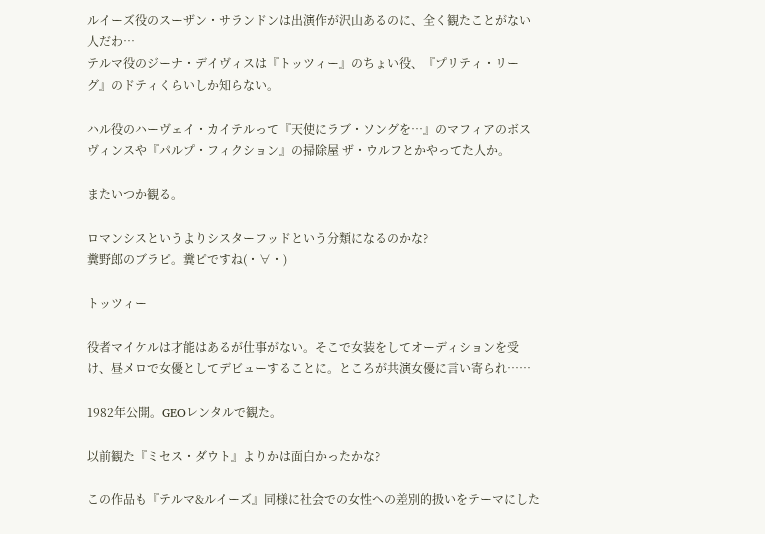ルイーズ役のスーザン・サランドンは出演作が沢山あるのに、全く観たことがない人だわ…
テルマ役のジーナ・デイヴィスは『トッツィー』のちょい役、『プリティ・リーグ』のドティくらいしか知らない。

ハル役のハーヴェイ・カイテルって『天使にラブ・ソングを…』のマフィアのボス ヴィンスや『パルプ・フィクション』の掃除屋 ザ・ウルフとかやってた人か。

またいつか観る。

ロマンシスというよりシスターフッドという分類になるのかな?
糞野郎のブラピ。糞ピですね(・∀・)

トッツィー

役者マイケルは才能はあるが仕事がない。そこで女装をしてオーディションを受け、昼メロで女優としてデビューすることに。ところが共演女優に言い寄られ……

1982年公開。GEOレンタルで観た。

以前観た『ミセス・ダウト』よりかは面白かったかな?

この作品も『テルマ&ルイーズ』同様に社会での女性への差別的扱いをテーマにした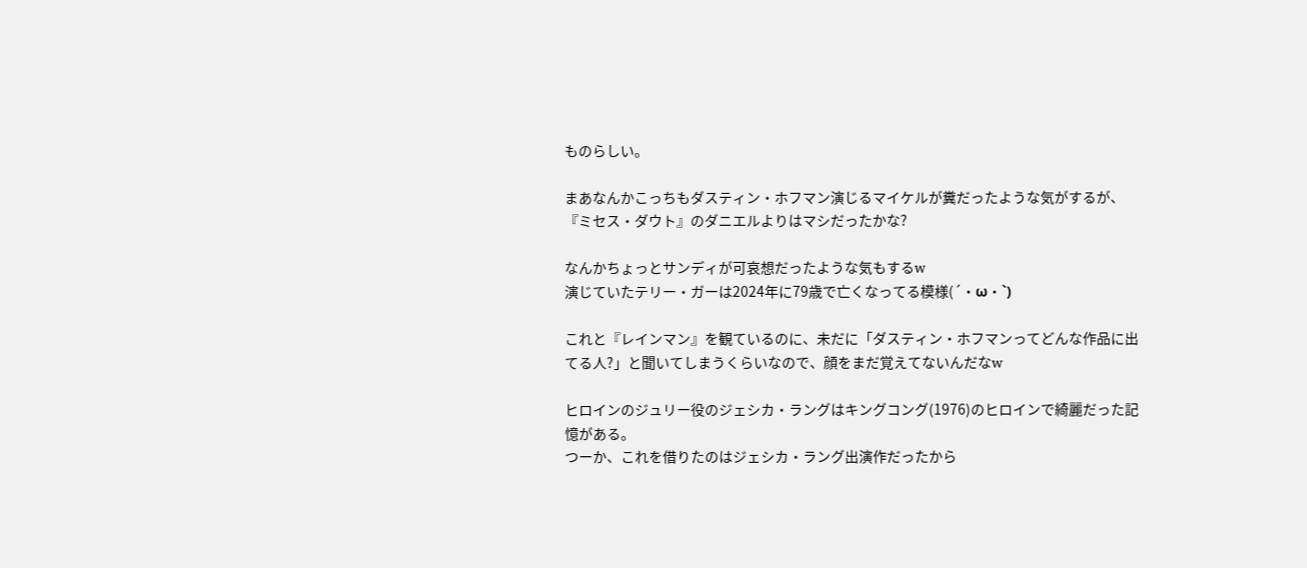ものらしい。

まあなんかこっちもダスティン・ホフマン演じるマイケルが糞だったような気がするが、『ミセス・ダウト』のダニエルよりはマシだったかな?

なんかちょっとサンディが可哀想だったような気もするw
演じていたテリー・ガーは2024年に79歳で亡くなってる模様(´・ω・`)

これと『レインマン』を観ているのに、未だに「ダスティン・ホフマンってどんな作品に出てる人?」と聞いてしまうくらいなので、顔をまだ覚えてないんだなw

ヒロインのジュリー役のジェシカ・ラングはキングコング(1976)のヒロインで綺麗だった記憶がある。
つーか、これを借りたのはジェシカ・ラング出演作だったから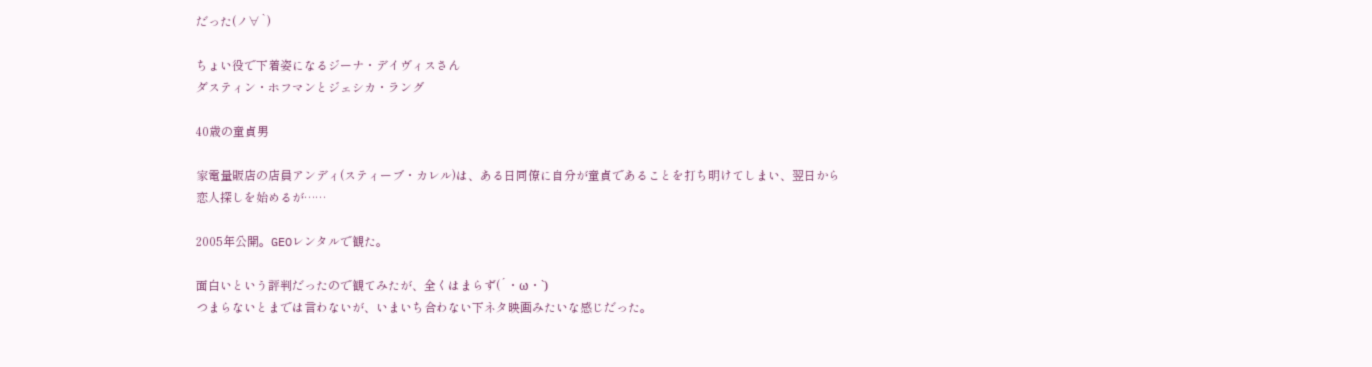だった(ノ∀`)

ちょい役で下着姿になるジーナ・デイヴィスさん
ダスティン・ホフマンとジェシカ・ラング

40歳の童貞男

家電量販店の店員アンディ(スティーブ・カレル)は、ある日同僚に自分が童貞であることを打ち明けてしまい、翌日から恋人探しを始めるが……

2005年公開。GEOレンタルで観た。

面白いという評判だったので観てみたが、全くはまらず(´・ω・`)
つまらないとまでは言わないが、いまいち合わない下ネタ映画みたいな感じだった。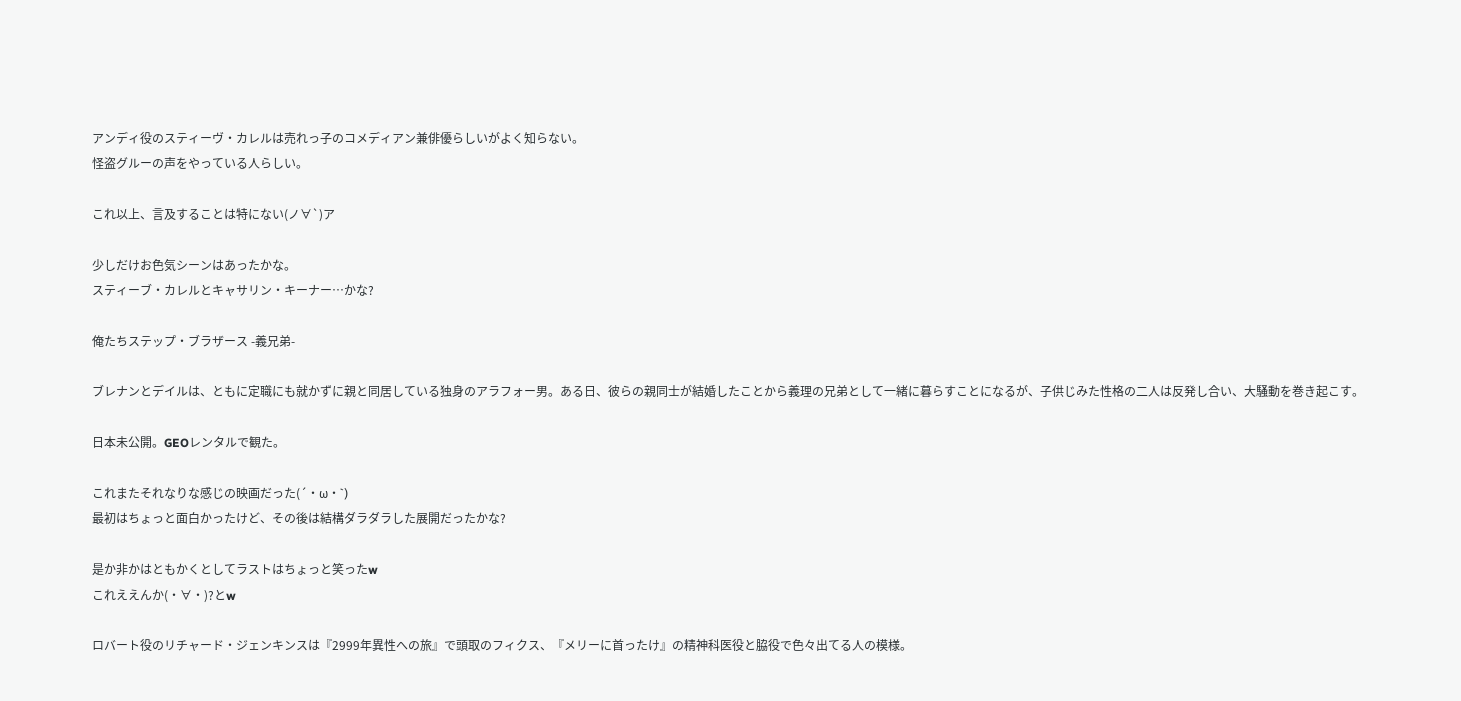アンディ役のスティーヴ・カレルは売れっ子のコメディアン兼俳優らしいがよく知らない。
怪盗グルーの声をやっている人らしい。

これ以上、言及することは特にない(ノ∀`)ア

少しだけお色気シーンはあったかな。
スティーブ・カレルとキャサリン・キーナー…かな?

俺たちステップ・ブラザース -義兄弟-

ブレナンとデイルは、ともに定職にも就かずに親と同居している独身のアラフォー男。ある日、彼らの親同士が結婚したことから義理の兄弟として一緒に暮らすことになるが、子供じみた性格の二人は反発し合い、大騒動を巻き起こす。

日本未公開。GEOレンタルで観た。

これまたそれなりな感じの映画だった(´・ω・`)
最初はちょっと面白かったけど、その後は結構ダラダラした展開だったかな?

是か非かはともかくとしてラストはちょっと笑ったw
これええんか(・∀・)?とw

ロバート役のリチャード・ジェンキンスは『2999年異性への旅』で頭取のフィクス、『メリーに首ったけ』の精神科医役と脇役で色々出てる人の模様。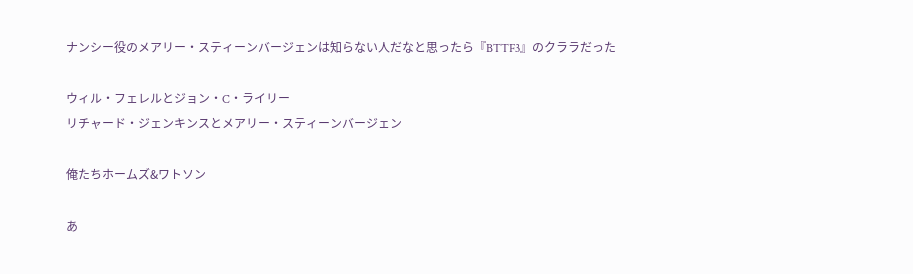ナンシー役のメアリー・スティーンバージェンは知らない人だなと思ったら『BTTF3』のクララだった

ウィル・フェレルとジョン・C・ライリー
リチャード・ジェンキンスとメアリー・スティーンバージェン

俺たちホームズ&ワトソン

あ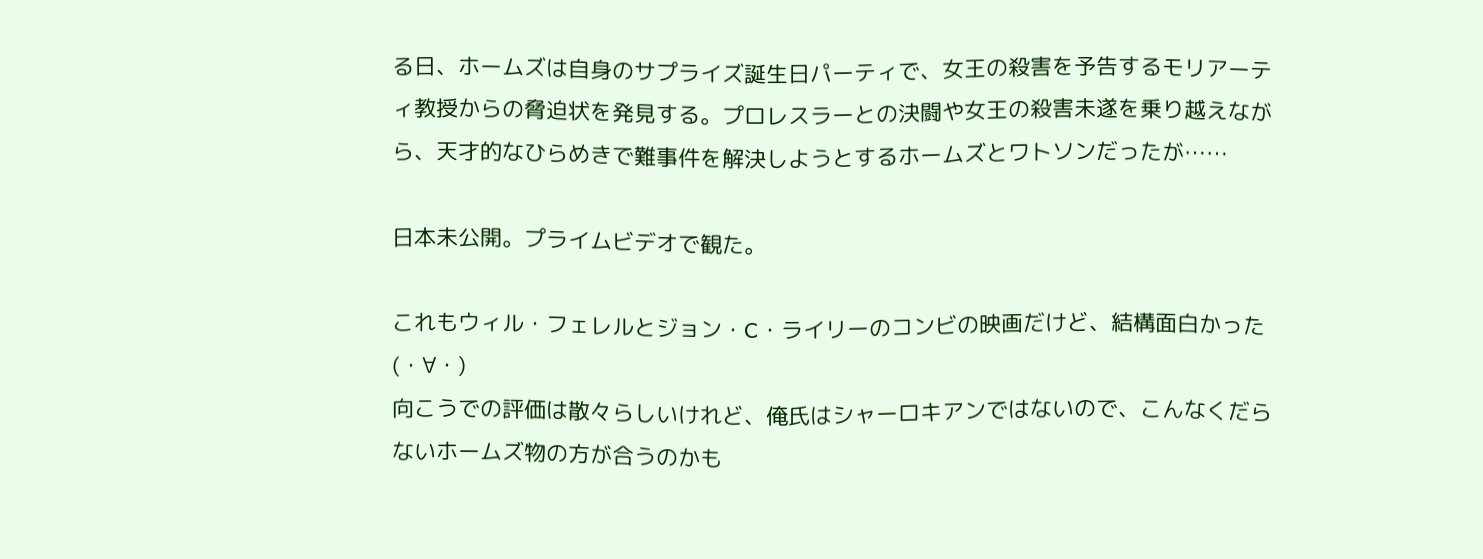る日、ホームズは自身のサプライズ誕生日パーティで、女王の殺害を予告するモリアーティ教授からの脅迫状を発見する。プロレスラーとの決闘や女王の殺害未遂を乗り越えながら、天才的なひらめきで難事件を解決しようとするホームズとワトソンだったが……

日本未公開。プライムビデオで観た。

これもウィル・フェレルとジョン・C・ライリーのコンビの映画だけど、結構面白かった(・∀・)
向こうでの評価は散々らしいけれど、俺氏はシャーロキアンではないので、こんなくだらないホームズ物の方が合うのかも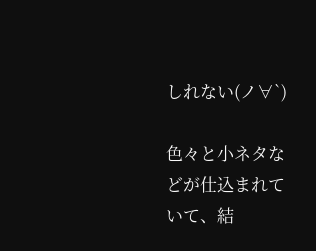しれない(ノ∀`)

色々と小ネタなどが仕込まれていて、結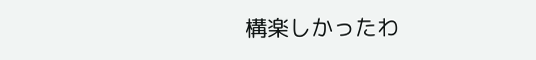構楽しかったわ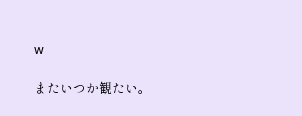w

またいつか観たい。